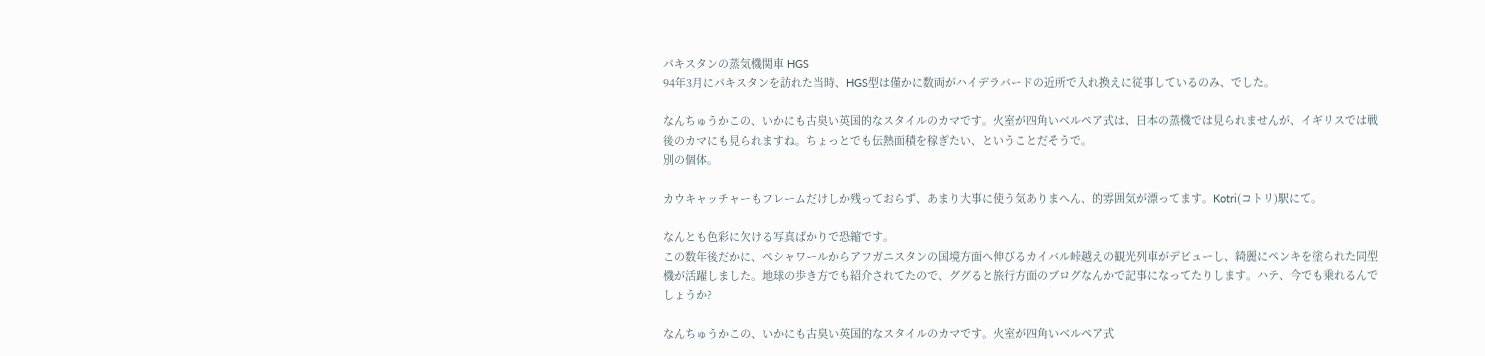パキスタンの蒸気機関車 HGS
94年3月にパキスタンを訪れた当時、HGS型は僅かに数両がハイデラバードの近所で入れ換えに従事しているのみ、でした。

なんちゅうかこの、いかにも古臭い英国的なスタイルのカマです。火室が四角いベルペア式は、日本の蒸機では見られませんが、イギリスでは戦後のカマにも見られますね。ちょっとでも伝熱面積を稼ぎたい、ということだそうで。
別の個体。

カウキャッチャーもフレームだけしか残っておらず、あまり大事に使う気ありまへん、的雰囲気が漂ってます。Kotri(コトリ)駅にて。

なんとも色彩に欠ける写真ばかりで恐縮です。
この数年後だかに、ペシャワールからアフガニスタンの国境方面へ伸びるカイバル峠越えの観光列車がデビューし、綺麗にペンキを塗られた同型機が活躍しました。地球の歩き方でも紹介されてたので、ググると旅行方面のブログなんかで記事になってたりします。ハテ、今でも乗れるんでしょうか?

なんちゅうかこの、いかにも古臭い英国的なスタイルのカマです。火室が四角いベルペア式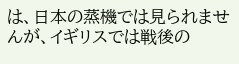は、日本の蒸機では見られませんが、イギリスでは戦後の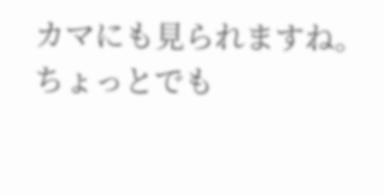カマにも見られますね。ちょっとでも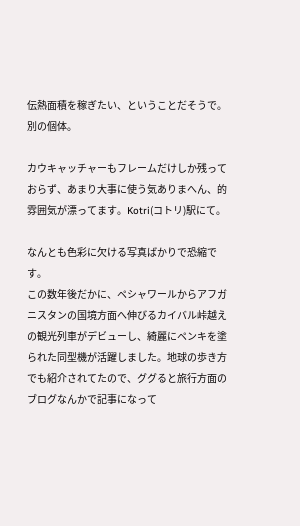伝熱面積を稼ぎたい、ということだそうで。
別の個体。

カウキャッチャーもフレームだけしか残っておらず、あまり大事に使う気ありまへん、的雰囲気が漂ってます。Kotri(コトリ)駅にて。

なんとも色彩に欠ける写真ばかりで恐縮です。
この数年後だかに、ペシャワールからアフガニスタンの国境方面へ伸びるカイバル峠越えの観光列車がデビューし、綺麗にペンキを塗られた同型機が活躍しました。地球の歩き方でも紹介されてたので、ググると旅行方面のブログなんかで記事になって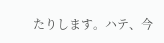たりします。ハテ、今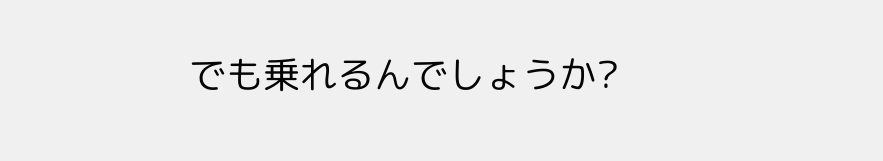でも乗れるんでしょうか?